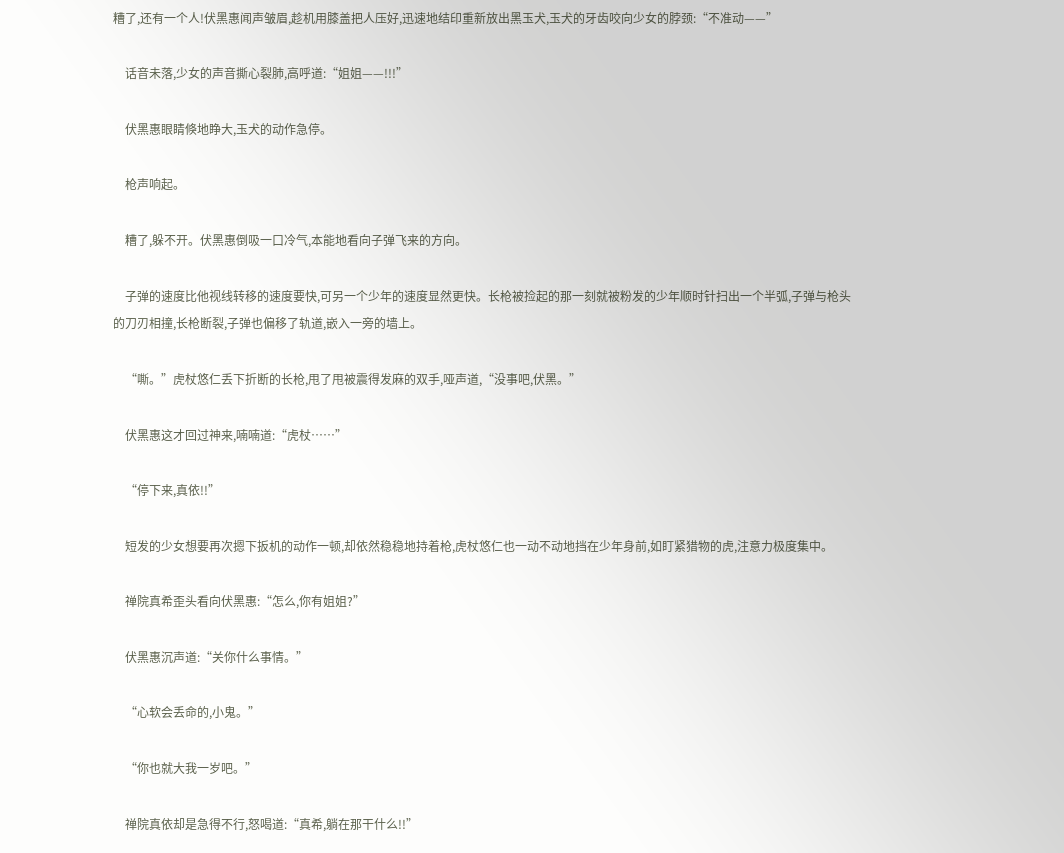糟了,还有一个人!伏黑惠闻声皱眉,趁机用膝盖把人压好,迅速地结印重新放出黑玉犬,玉犬的牙齿咬向少女的脖颈:“不准动——”

    话音未落,少女的声音撕心裂肺,高呼道:“姐姐——!!!”

    伏黑惠眼睛倏地睁大,玉犬的动作急停。

    枪声响起。

    糟了,躲不开。伏黑惠倒吸一口冷气,本能地看向子弹飞来的方向。

    子弹的速度比他视线转移的速度要快,可另一个少年的速度显然更快。长枪被捡起的那一刻就被粉发的少年顺时针扫出一个半弧,子弹与枪头的刀刃相撞,长枪断裂,子弹也偏移了轨道,嵌入一旁的墙上。

    “嘶。”虎杖悠仁丢下折断的长枪,甩了甩被震得发麻的双手,哑声道,“没事吧,伏黑。”

    伏黑惠这才回过神来,喃喃道:“虎杖……”

    “停下来,真依!!”

    短发的少女想要再次摁下扳机的动作一顿,却依然稳稳地持着枪,虎杖悠仁也一动不动地挡在少年身前,如盯紧猎物的虎,注意力极度集中。

    禅院真希歪头看向伏黑惠:“怎么,你有姐姐?”

    伏黑惠沉声道:“关你什么事情。”

    “心软会丢命的,小鬼。”

    “你也就大我一岁吧。”

    禅院真依却是急得不行,怒喝道:“真希,躺在那干什么!!”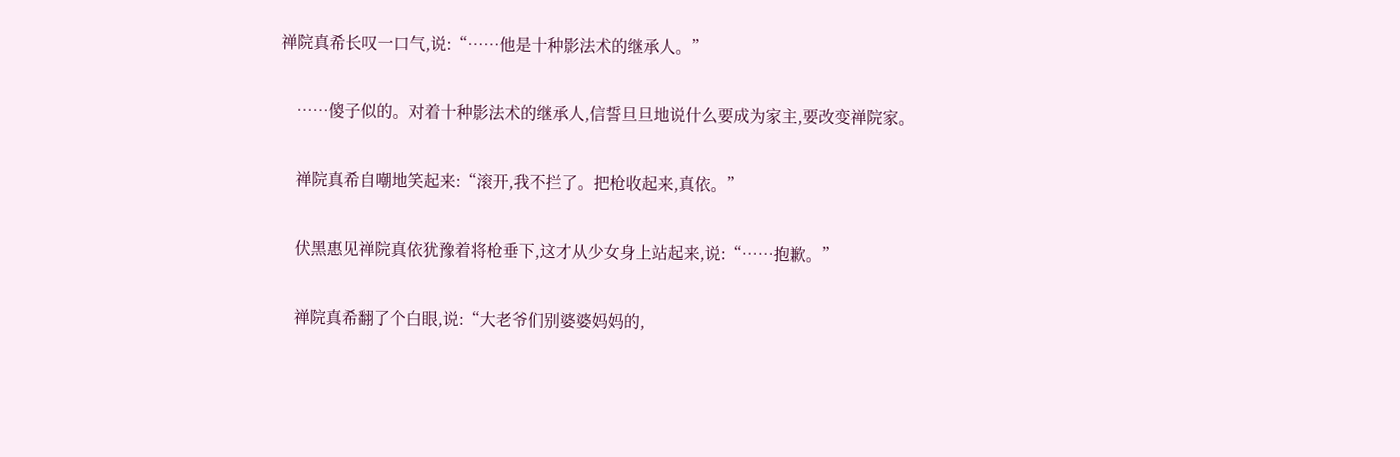禅院真希长叹一口气,说:“……他是十种影法术的继承人。”

    ……傻子似的。对着十种影法术的继承人,信誓旦旦地说什么要成为家主,要改变禅院家。

    禅院真希自嘲地笑起来:“滚开,我不拦了。把枪收起来,真依。”

    伏黑惠见禅院真依犹豫着将枪垂下,这才从少女身上站起来,说:“……抱歉。”

    禅院真希翻了个白眼,说:“大老爷们别婆婆妈妈的,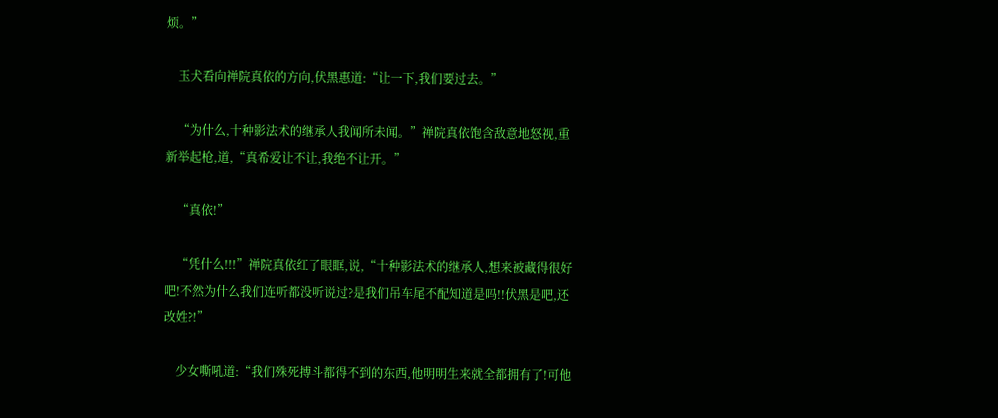烦。”

    玉犬看向禅院真依的方向,伏黑惠道:“让一下,我们要过去。”

    “为什么,十种影法术的继承人我闻所未闻。”禅院真依饱含敌意地怒视,重新举起枪,道,“真希爱让不让,我绝不让开。”

    “真依!”

    “凭什么!!!”禅院真依红了眼眶,说,“十种影法术的继承人,想来被藏得很好吧!不然为什么我们连听都没听说过?是我们吊车尾不配知道是吗!!伏黑是吧,还改姓?!”

    少女嘶吼道:“我们殊死搏斗都得不到的东西,他明明生来就全都拥有了!可他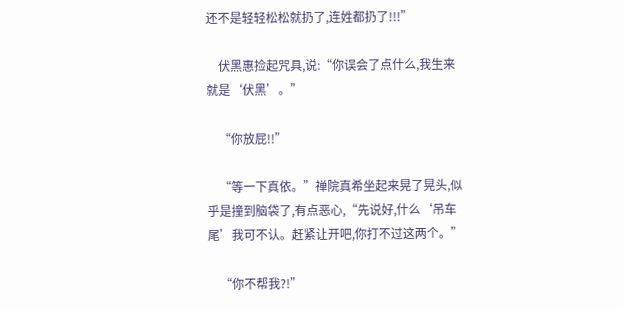还不是轻轻松松就扔了,连姓都扔了!!!”

    伏黑惠捡起咒具,说:“你误会了点什么,我生来就是‘伏黑’。”

    “你放屁!!”

    “等一下真依。”禅院真希坐起来晃了晃头,似乎是撞到脑袋了,有点恶心,“先说好,什么‘吊车尾’我可不认。赶紧让开吧,你打不过这两个。”

    “你不帮我?!”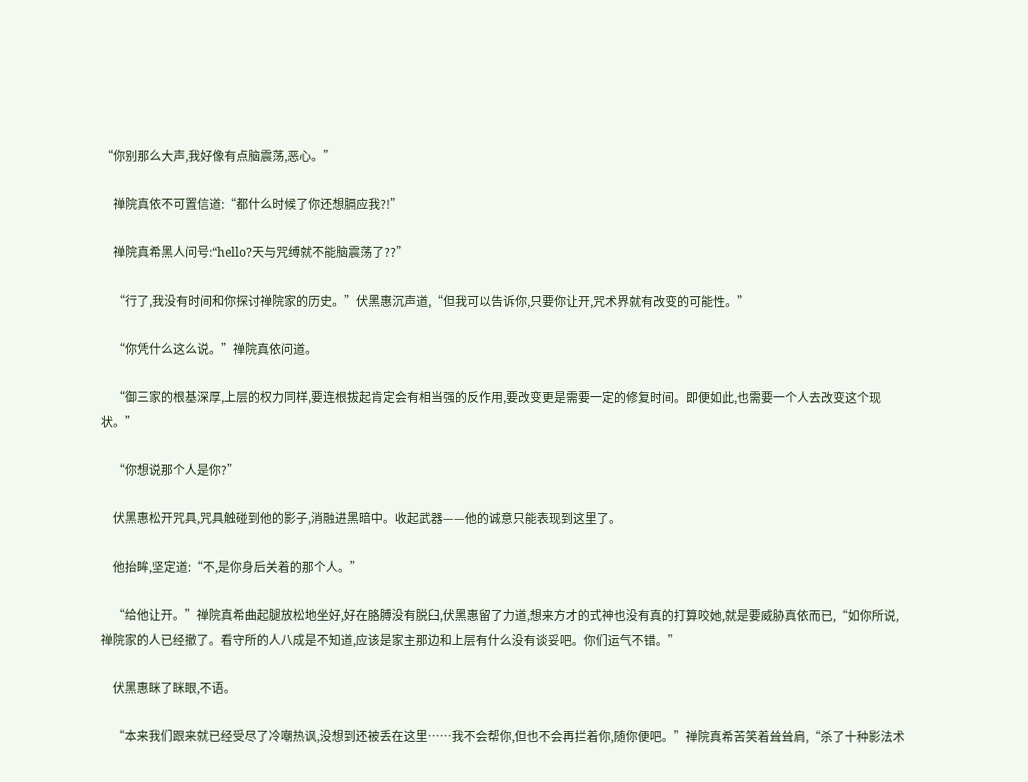“你别那么大声,我好像有点脑震荡,恶心。”

    禅院真依不可置信道:“都什么时候了你还想膈应我?!”

    禅院真希黑人问号:“hello?天与咒缚就不能脑震荡了??”

    “行了,我没有时间和你探讨禅院家的历史。”伏黑惠沉声道,“但我可以告诉你,只要你让开,咒术界就有改变的可能性。”

    “你凭什么这么说。”禅院真依问道。

    “御三家的根基深厚,上层的权力同样,要连根拔起肯定会有相当强的反作用,要改变更是需要一定的修复时间。即便如此,也需要一个人去改变这个现状。”

    “你想说那个人是你?”

    伏黑惠松开咒具,咒具触碰到他的影子,消融进黑暗中。收起武器——他的诚意只能表现到这里了。

    他抬眸,坚定道:“不,是你身后关着的那个人。”

    “给他让开。”禅院真希曲起腿放松地坐好,好在胳膊没有脱臼,伏黑惠留了力道,想来方才的式神也没有真的打算咬她,就是要威胁真依而已,“如你所说,禅院家的人已经撤了。看守所的人八成是不知道,应该是家主那边和上层有什么没有谈妥吧。你们运气不错。”

    伏黑惠眯了眯眼,不语。

    “本来我们跟来就已经受尽了冷嘲热讽,没想到还被丢在这里……我不会帮你,但也不会再拦着你,随你便吧。”禅院真希苦笑着耸耸肩,“杀了十种影法术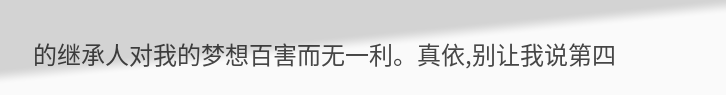的继承人对我的梦想百害而无一利。真依,别让我说第四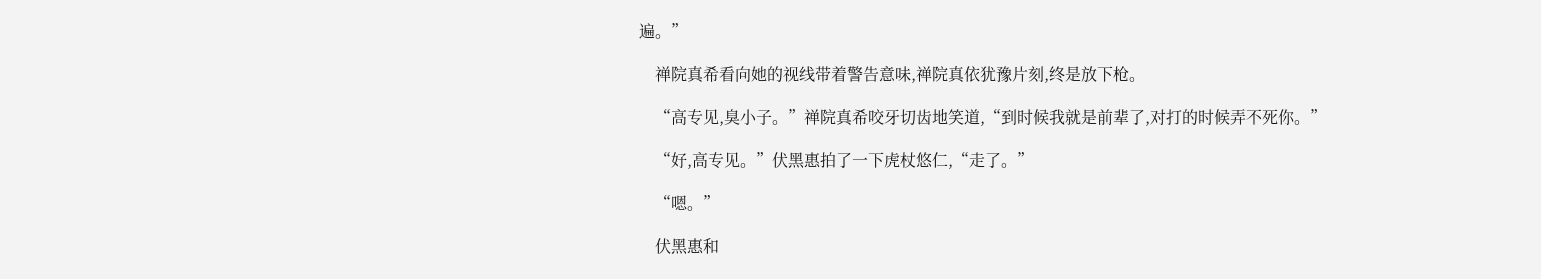遍。”

    禅院真希看向她的视线带着警告意味,禅院真依犹豫片刻,终是放下枪。

    “高专见,臭小子。”禅院真希咬牙切齿地笑道,“到时候我就是前辈了,对打的时候弄不死你。”

    “好,高专见。”伏黑惠拍了一下虎杖悠仁,“走了。”

    “嗯。”

    伏黑惠和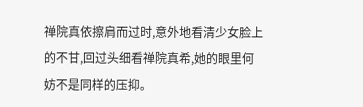禅院真依擦肩而过时,意外地看清少女脸上的不甘,回过头细看禅院真希,她的眼里何妨不是同样的压抑。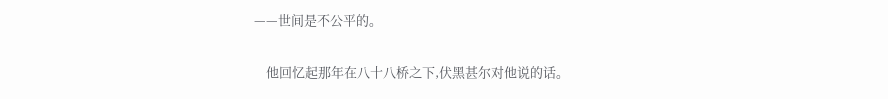——世间是不公平的。

    他回忆起那年在八十八桥之下,伏黑甚尔对他说的话。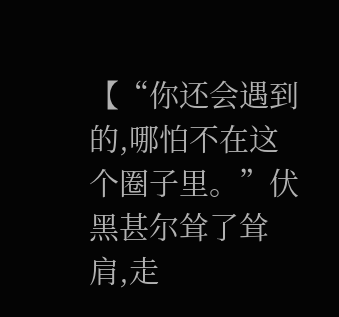【“你还会遇到的,哪怕不在这个圈子里。”伏黑甚尔耸了耸肩,走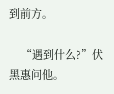到前方。

    “遇到什么?”伏黑惠问他。